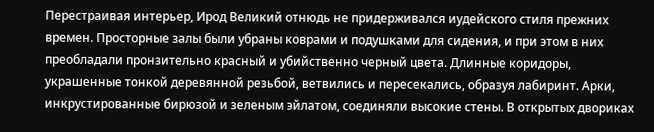Перестраивая интерьер, Ирод Великий отнюдь не придерживался иудейского стиля прежних времен. Просторные залы были убраны коврами и подушками для сидения, и при этом в них преобладали пронзительно красный и убийственно черный цвета. Длинные коридоры, украшенные тонкой деревянной резьбой, ветвились и пересекались, образуя лабиринт. Арки, инкрустированные бирюзой и зеленым эйлатом, соединяли высокие стены. В открытых двориках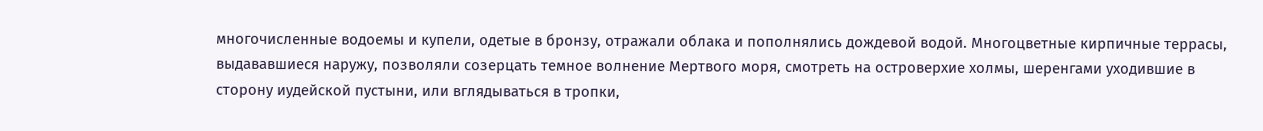многочисленные водоемы и купели, одетые в бронзу, отражали облака и пополнялись дождевой водой. Многоцветные кирпичные террасы, выдававшиеся наружу, позволяли созерцать темное волнение Мертвого моря, смотреть на островерхие холмы, шеренгами уходившие в сторону иудейской пустыни, или вглядываться в тропки,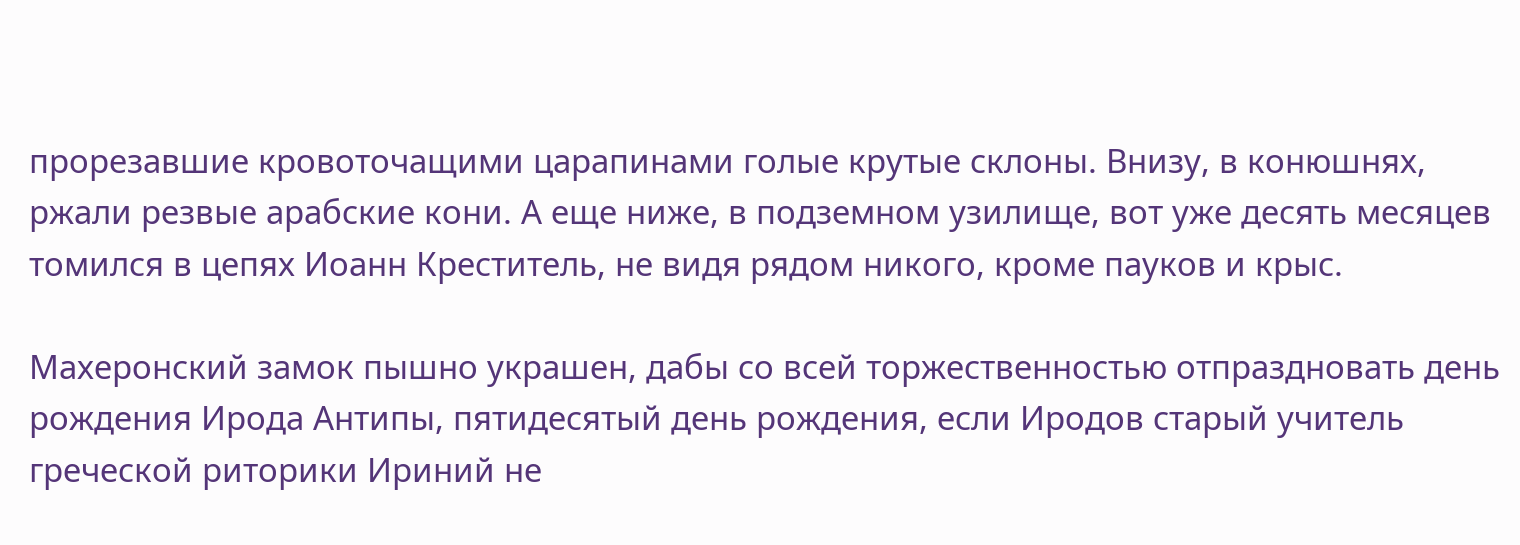прорезавшие кровоточащими царапинами голые крутые склоны. Внизу, в конюшнях, ржали резвые арабские кони. А еще ниже, в подземном узилище, вот уже десять месяцев томился в цепях Иоанн Креститель, не видя рядом никого, кроме пауков и крыс.

Махеронский замок пышно украшен, дабы со всей торжественностью отпраздновать день рождения Ирода Антипы, пятидесятый день рождения, если Иродов старый учитель греческой риторики Ириний не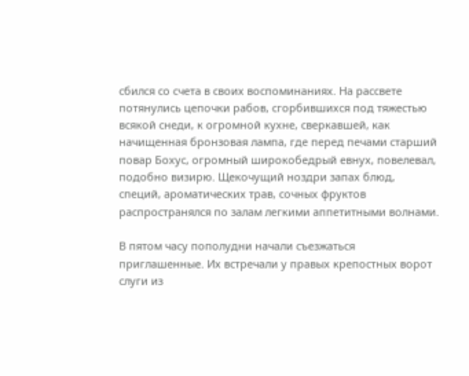сбился со счета в своих воспоминаниях. На рассвете потянулись цепочки рабов, сгорбившихся под тяжестью всякой снеди, к огромной кухне, сверкавшей, как начищенная бронзовая лампа, где перед печами старший повар Бохус, огромный широкобедрый евнух, повелевал, подобно визирю. Щекочущий ноздри запах блюд, специй, ароматических трав, сочных фруктов распространялся по залам легкими аппетитными волнами.

В пятом часу пополудни начали съезжаться приглашенные. Их встречали у правых крепостных ворот слуги из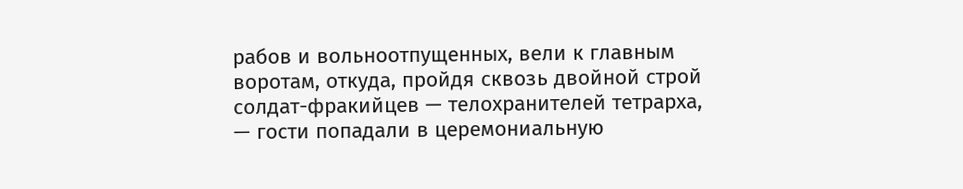рабов и вольноотпущенных, вели к главным воротам, откуда, пройдя сквозь двойной строй солдат-фракийцев — телохранителей тетрарха, — гости попадали в церемониальную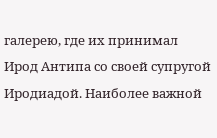галерею, где их принимал Ирод Антипа со своей супругой Иродиадой. Наиболее важной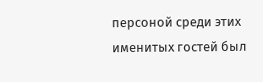персоной среди этих именитых гостей был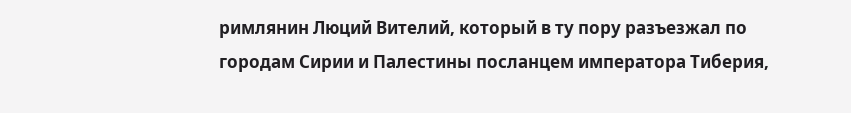римлянин Люций Вителий, который в ту пору разъезжал по городам Сирии и Палестины посланцем императора Тиберия,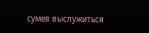сумев выслужиться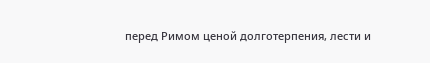перед Римом ценой долготерпения, лести и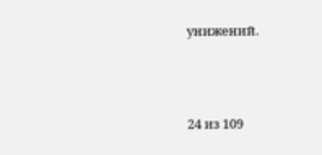унижений.



24 из 109